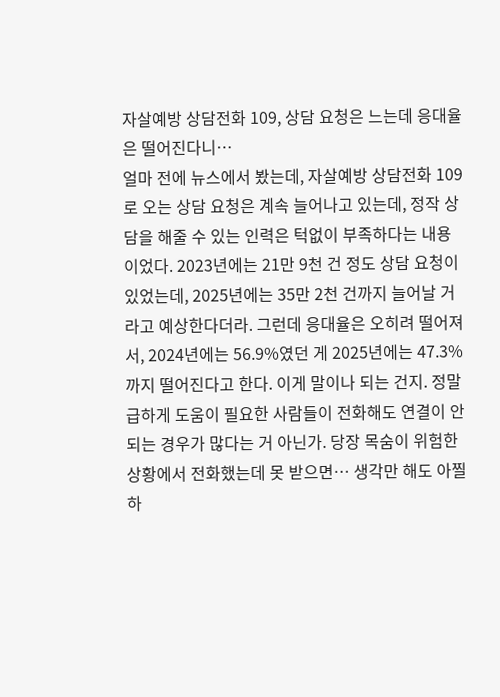자살예방 상담전화 109, 상담 요청은 느는데 응대율은 떨어진다니…
얼마 전에 뉴스에서 봤는데, 자살예방 상담전화 109로 오는 상담 요청은 계속 늘어나고 있는데, 정작 상담을 해줄 수 있는 인력은 턱없이 부족하다는 내용이었다. 2023년에는 21만 9천 건 정도 상담 요청이 있었는데, 2025년에는 35만 2천 건까지 늘어날 거라고 예상한다더라. 그런데 응대율은 오히려 떨어져서, 2024년에는 56.9%였던 게 2025년에는 47.3%까지 떨어진다고 한다. 이게 말이나 되는 건지. 정말 급하게 도움이 필요한 사람들이 전화해도 연결이 안 되는 경우가 많다는 거 아닌가. 당장 목숨이 위험한 상황에서 전화했는데 못 받으면… 생각만 해도 아찔하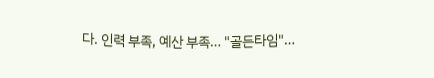다. 인력 부족, 예산 부족… "골든타임"…